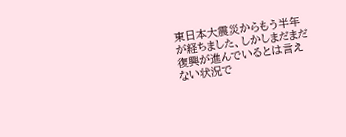東日本大震災からもう半年が経ちました、しかしまだまだ復興が進んでいるとは言えない状況で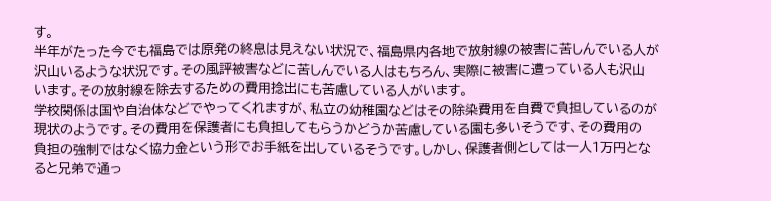す。
半年がたった今でも福島では原発の終息は見えない状況で、福島県内各地で放射線の被害に苦しんでいる人が
沢山いるような状況です。その風評被害などに苦しんでいる人はもちろん、実際に被害に遭っている人も沢山
います。その放射線を除去するための費用捻出にも苦慮している人がいます。
学校関係は国や自治体などでやってくれますが、私立の幼稚園などはその除染費用を自費で負担しているのが
現状のようです。その費用を保護者にも負担してもらうかどうか苦慮している園も多いそうです、その費用の
負担の強制ではなく協力金という形でお手紙を出しているそうです。しかし、保護者側としては一人1万円とな
ると兄弟で通っ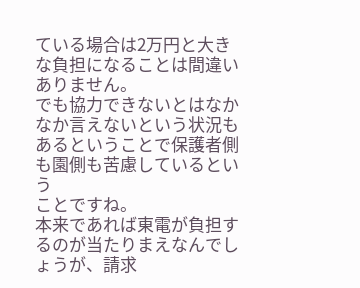ている場合は2万円と大きな負担になることは間違いありません。
でも協力できないとはなかなか言えないという状況もあるということで保護者側も園側も苦慮しているという
ことですね。
本来であれば東電が負担するのが当たりまえなんでしょうが、請求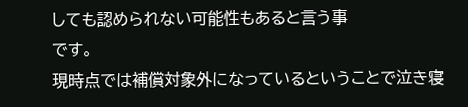しても認められない可能性もあると言う事
です。
現時点では補償対象外になっているということで泣き寝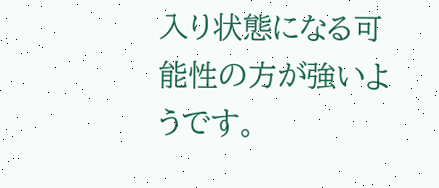入り状態になる可能性の方が強いようです。